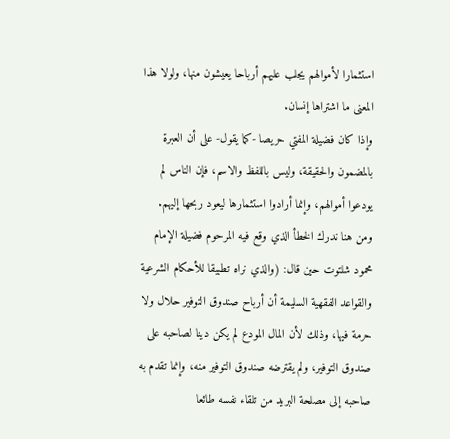استثمارا لأموالهم يجلب عليهم أرباحا يعيشون منها، ولولا هذا المعنى ما اشتراها إنسان.
وإذا كان فضيلة المفتي حريصا -كما يقول- على أن العبرة بالمضمون والحقيقة، وليس باللفظ والاسم، فإن الناس لم يودعوا أموالهم، وإنما أرادوا استثمارها ليعود ربحها إليهم.
ومن هنا ندرك الخطأ الذي وقع فيه المرحوم فضيلة الإمام محمود شلتوت حين قال: (والذي نراه تطبيقا للأحكام الشرعية والقواعد الفقهية السليمة أن أرباح صندوق التوفير حلال ولا حرمة فيها، وذلك لأن المال المودع لم يكن دينا لصاحبه على صندوق التوفير، ولم يقترضه صندوق التوفير منه، وإنما تقدم به صاحبه إلى مصلحة البريد من تلقاء نفسه طائعا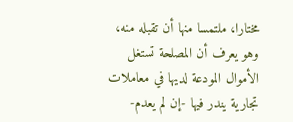مختارا، ملتمسا منها أن تقبله منه، وهو يعرف أن المصلحة تستغل الأموال المودعة لديها في معاملات تجارية يندر فيها -إن لم يعدم-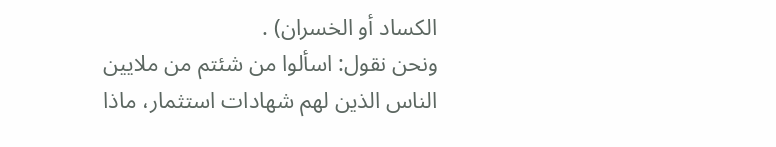الكساد أو الخسران) .
ونحن نقول: اسألوا من شئتم من ملايين الناس الذين لهم شهادات استثمار، ماذا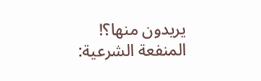يريدون منها؟!
المنفعة الشرعية: